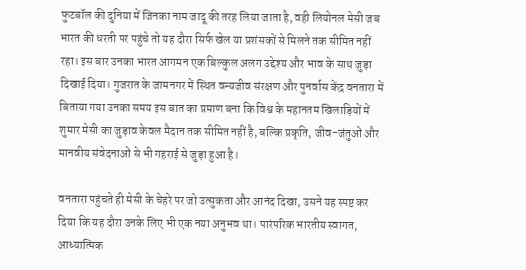फुटबॉल की दुनिया में जिनका नाम जादू की तरह लिया जाता है, वही लियोनल मेसी जब भारत की धरती पर पहुंचे तो यह दौरा सिर्फ खेल या प्रशंसकों से मिलने तक सीमित नहीं रहा। इस बार उनका भारत आगमन एक बिल्कुल अलग उद्देश्य और भाव के साथ जुड़ा दिखाई दिया। गुजरात के जामनगर में स्थित वन्यजीव संरक्षण और पुनर्वास केंद्र वनतारा में बिताया गया उनका समय इस बात का प्रमाण बना कि विश्व के महानतम खिलाड़ियों में शुमार मेसी का जुड़ाव केवल मैदान तक सीमित नहीं है, बल्कि प्रकृति, जीव-जंतुओं और मानवीय संवेदनाओं से भी गहराई से जुड़ा हुआ है।

वनतारा पहुंचते ही मेसी के चेहरे पर जो उत्सुकता और आनंद दिखा, उसने यह स्पष्ट कर दिया कि यह दौरा उनके लिए भी एक नया अनुभव था। पारंपरिक भारतीय स्वागत, आध्यात्मिक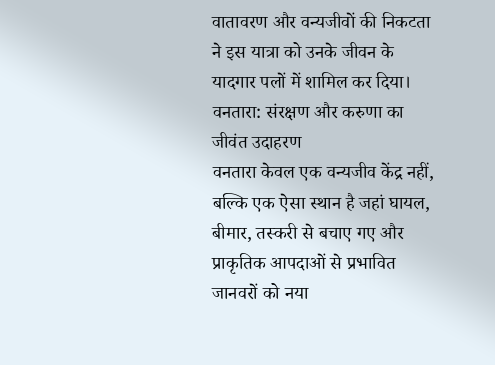वातावरण और वन्यजीवों की निकटता ने इस यात्रा को उनके जीवन के यादगार पलों में शामिल कर दिया।
वनतारा: संरक्षण और करुणा का जीवंत उदाहरण
वनतारा केवल एक वन्यजीव केंद्र नहीं, बल्कि एक ऐसा स्थान है जहां घायल, बीमार, तस्करी से बचाए गए और प्राकृतिक आपदाओं से प्रभावित जानवरों को नया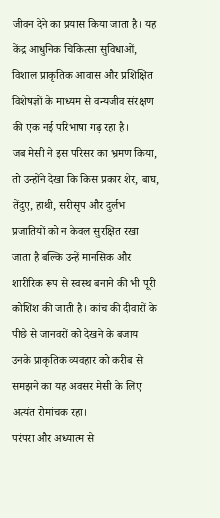जीवन देने का प्रयास किया जाता है। यह केंद्र आधुनिक चिकित्सा सुविधाओं, विशाल प्राकृतिक आवास और प्रशिक्षित विशेषज्ञों के माध्यम से वन्यजीव संरक्षण की एक नई परिभाषा गढ़ रहा है।
जब मेसी ने इस परिसर का भ्रमण किया, तो उन्होंने देखा कि किस प्रकार शेर, बाघ, तेंदुए, हाथी, सरीसृप और दुर्लभ प्रजातियों को न केवल सुरक्षित रखा जाता है बल्कि उन्हें मानसिक और शारीरिक रूप से स्वस्थ बनाने की भी पूरी कोशिश की जाती है। कांच की दीवारों के पीछे से जानवरों को देखने के बजाय उनके प्राकृतिक व्यवहार को करीब से समझने का यह अवसर मेसी के लिए अत्यंत रोमांचक रहा।
परंपरा और अध्यात्म से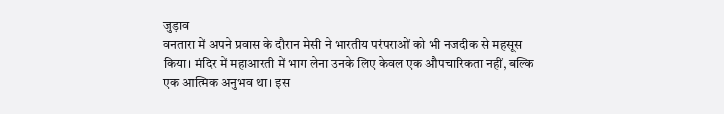जुड़ाव
वनतारा में अपने प्रवास के दौरान मेसी ने भारतीय परंपराओं को भी नजदीक से महसूस किया। मंदिर में महाआरती में भाग लेना उनके लिए केवल एक औपचारिकता नहीं, बल्कि एक आत्मिक अनुभव था। इस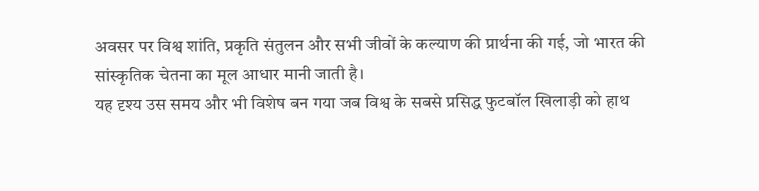अवसर पर विश्व शांति, प्रकृति संतुलन और सभी जीवों के कल्याण की प्रार्थना की गई, जो भारत की सांस्कृतिक चेतना का मूल आधार मानी जाती है।
यह दृश्य उस समय और भी विशेष बन गया जब विश्व के सबसे प्रसिद्ध फुटबॉल खिलाड़ी को हाथ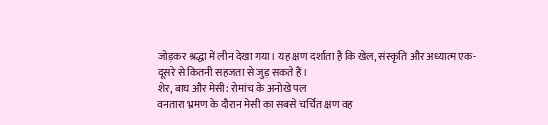जोड़कर श्रद्धा में लीन देखा गया। यह क्षण दर्शाता है कि खेल, संस्कृति और अध्यात्म एक-दूसरे से कितनी सहजता से जुड़ सकते हैं।
शेर, बाघ और मेसी: रोमांच के अनोखे पल
वनतारा भ्रमण के दौरान मेसी का सबसे चर्चित क्षण वह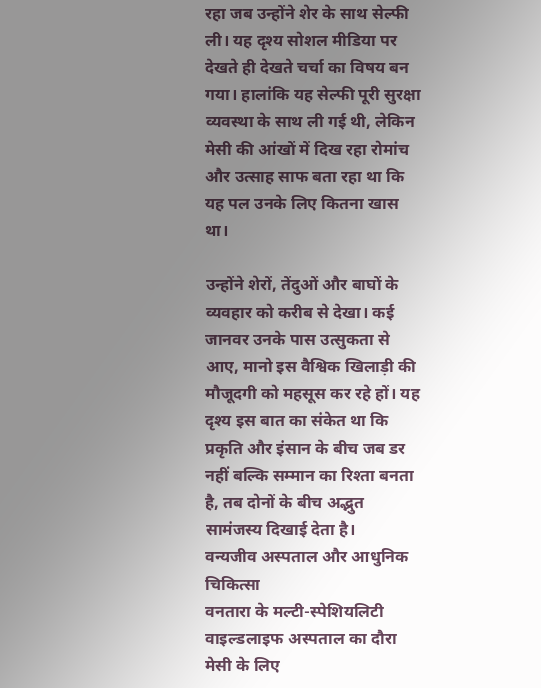रहा जब उन्होंने शेर के साथ सेल्फी ली। यह दृश्य सोशल मीडिया पर देखते ही देखते चर्चा का विषय बन गया। हालांकि यह सेल्फी पूरी सुरक्षा व्यवस्था के साथ ली गई थी, लेकिन मेसी की आंखों में दिख रहा रोमांच और उत्साह साफ बता रहा था कि यह पल उनके लिए कितना खास था।

उन्होंने शेरों, तेंदुओं और बाघों के व्यवहार को करीब से देखा। कई जानवर उनके पास उत्सुकता से आए, मानो इस वैश्विक खिलाड़ी की मौजूदगी को महसूस कर रहे हों। यह दृश्य इस बात का संकेत था कि प्रकृति और इंसान के बीच जब डर नहीं बल्कि सम्मान का रिश्ता बनता है, तब दोनों के बीच अद्भुत सामंजस्य दिखाई देता है।
वन्यजीव अस्पताल और आधुनिक चिकित्सा
वनतारा के मल्टी-स्पेशियलिटी वाइल्डलाइफ अस्पताल का दौरा मेसी के लिए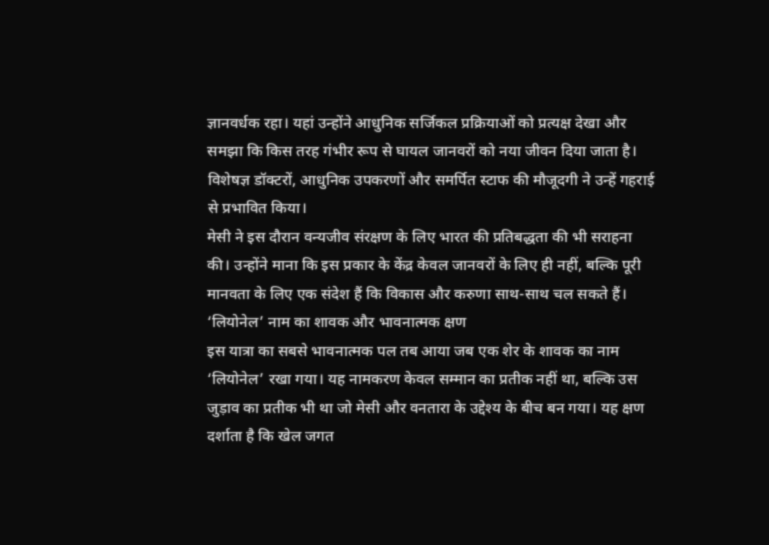ज्ञानवर्धक रहा। यहां उन्होंने आधुनिक सर्जिकल प्रक्रियाओं को प्रत्यक्ष देखा और समझा कि किस तरह गंभीर रूप से घायल जानवरों को नया जीवन दिया जाता है। विशेषज्ञ डॉक्टरों, आधुनिक उपकरणों और समर्पित स्टाफ की मौजूदगी ने उन्हें गहराई से प्रभावित किया।
मेसी ने इस दौरान वन्यजीव संरक्षण के लिए भारत की प्रतिबद्धता की भी सराहना की। उन्होंने माना कि इस प्रकार के केंद्र केवल जानवरों के लिए ही नहीं, बल्कि पूरी मानवता के लिए एक संदेश हैं कि विकास और करुणा साथ-साथ चल सकते हैं।
‘लियोनेल’ नाम का शावक और भावनात्मक क्षण
इस यात्रा का सबसे भावनात्मक पल तब आया जब एक शेर के शावक का नाम ‘लियोनेल’ रखा गया। यह नामकरण केवल सम्मान का प्रतीक नहीं था, बल्कि उस जुड़ाव का प्रतीक भी था जो मेसी और वनतारा के उद्देश्य के बीच बन गया। यह क्षण दर्शाता है कि खेल जगत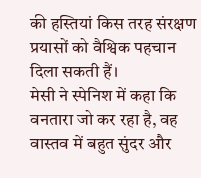की हस्तियां किस तरह संरक्षण प्रयासों को वैश्विक पहचान दिला सकती हैं।
मेसी ने स्पेनिश में कहा कि वनतारा जो कर रहा है, वह वास्तव में बहुत सुंदर और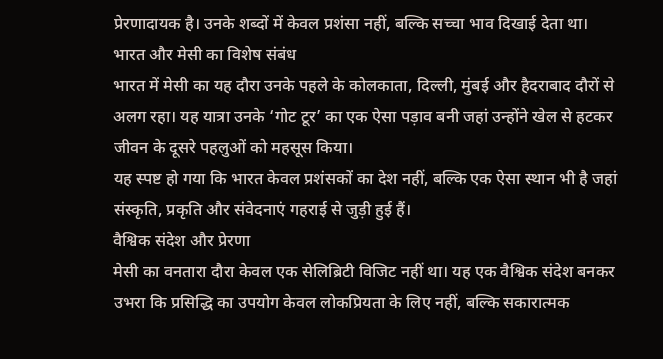प्रेरणादायक है। उनके शब्दों में केवल प्रशंसा नहीं, बल्कि सच्चा भाव दिखाई देता था।
भारत और मेसी का विशेष संबंध
भारत में मेसी का यह दौरा उनके पहले के कोलकाता, दिल्ली, मुंबई और हैदराबाद दौरों से अलग रहा। यह यात्रा उनके ‘गोट टूर’ का एक ऐसा पड़ाव बनी जहां उन्होंने खेल से हटकर जीवन के दूसरे पहलुओं को महसूस किया।
यह स्पष्ट हो गया कि भारत केवल प्रशंसकों का देश नहीं, बल्कि एक ऐसा स्थान भी है जहां संस्कृति, प्रकृति और संवेदनाएं गहराई से जुड़ी हुई हैं।
वैश्विक संदेश और प्रेरणा
मेसी का वनतारा दौरा केवल एक सेलिब्रिटी विजिट नहीं था। यह एक वैश्विक संदेश बनकर उभरा कि प्रसिद्धि का उपयोग केवल लोकप्रियता के लिए नहीं, बल्कि सकारात्मक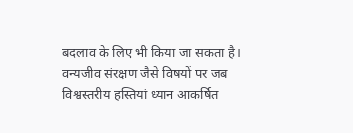बदलाव के लिए भी किया जा सकता है। वन्यजीव संरक्षण जैसे विषयों पर जब विश्वस्तरीय हस्तियां ध्यान आकर्षित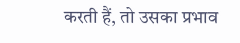करती हैं, तो उसका प्रभाव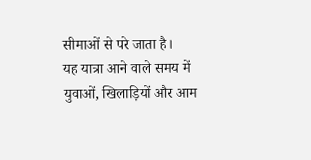सीमाओं से परे जाता है।
यह यात्रा आने वाले समय में युवाओं, खिलाड़ियों और आम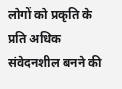लोगों को प्रकृति के प्रति अधिक संवेदनशील बनने की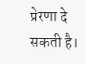प्रेरणा दे सकती है।